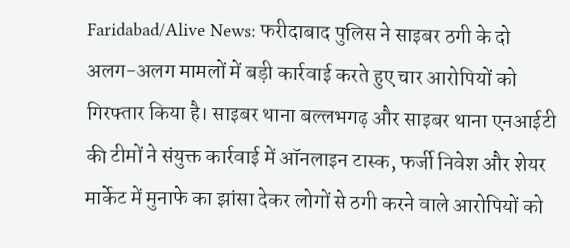Faridabad/Alive News: फरीदाबाद पुलिस ने साइबर ठगी के दो अलग-अलग मामलों में बड़ी कार्रवाई करते हुए चार आरोपियों को गिरफ्तार किया है। साइबर थाना बल्लभगढ़ और साइबर थाना एनआईटी की टीमों ने संयुक्त कार्रवाई में ऑनलाइन टास्क, फर्जी निवेश और शेयर मार्केट में मुनाफे का झांसा देकर लोगों से ठगी करने वाले आरोपियों को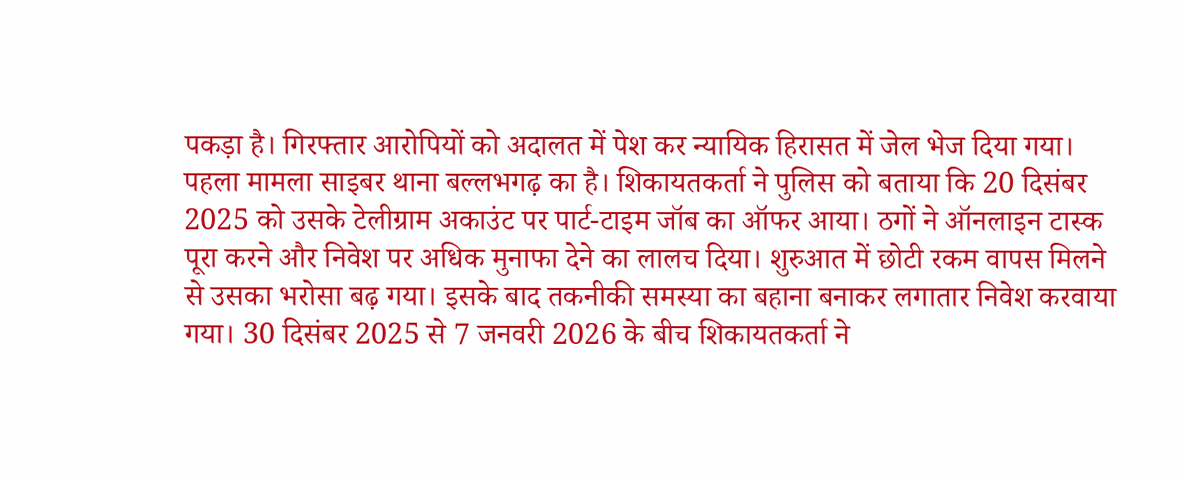पकड़ा है। गिरफ्तार आरोपियों को अदालत में पेश कर न्यायिक हिरासत में जेल भेज दिया गया।
पहला मामला साइबर थाना बल्लभगढ़ का है। शिकायतकर्ता ने पुलिस को बताया कि 20 दिसंबर 2025 को उसके टेलीग्राम अकाउंट पर पार्ट-टाइम जॉब का ऑफर आया। ठगों ने ऑनलाइन टास्क पूरा करने और निवेश पर अधिक मुनाफा देने का लालच दिया। शुरुआत में छोटी रकम वापस मिलने से उसका भरोसा बढ़ गया। इसके बाद तकनीकी समस्या का बहाना बनाकर लगातार निवेश करवाया गया। 30 दिसंबर 2025 से 7 जनवरी 2026 के बीच शिकायतकर्ता ने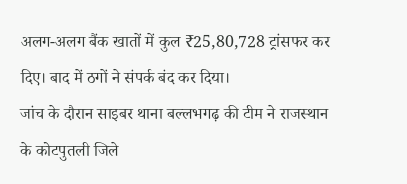अलग-अलग बैंक खातों में कुल ₹25,80,728 ट्रांसफर कर दिए। बाद में ठगों ने संपर्क बंद कर दिया।
जांच के दौरान साइबर थाना बल्लभगढ़ की टीम ने राजस्थान के कोटपुतली जिले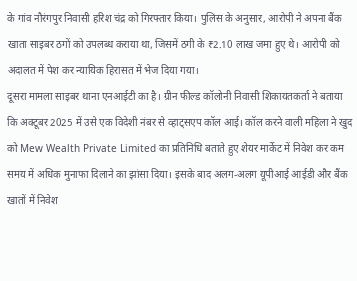के गांव नौरंगपुर निवासी हरिश चंद्र को गिरफ्तार किया। पुलिस के अनुसार, आरोपी ने अपना बैंक खाता साइबर ठगों को उपलब्ध कराया था, जिसमें ठगी के ₹2.10 लाख जमा हुए थे। आरोपी को अदालत में पेश कर न्यायिक हिरासत में भेज दिया गया।
दूसरा मामला साइबर थाना एनआईटी का है। ग्रीन फील्ड कॉलोनी निवासी शिकायतकर्ता ने बताया कि अक्टूबर 2025 में उसे एक विदेशी नंबर से व्हाट्सएप कॉल आई। कॉल करने वाली महिला ने खुद को Mew Wealth Private Limited का प्रतिनिधि बताते हुए शेयर मार्केट में निवेश कर कम समय में अधिक मुनाफा दिलाने का झांसा दिया। इसके बाद अलग-अलग यूपीआई आईडी और बैंक खातों में निवेश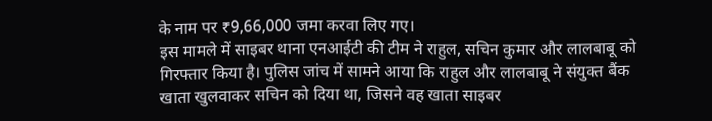के नाम पर ₹9,66,000 जमा करवा लिए गए।
इस मामले में साइबर थाना एनआईटी की टीम ने राहुल, सचिन कुमार और लालबाबू को गिरफ्तार किया है। पुलिस जांच में सामने आया कि राहुल और लालबाबू ने संयुक्त बैंक खाता खुलवाकर सचिन को दिया था, जिसने वह खाता साइबर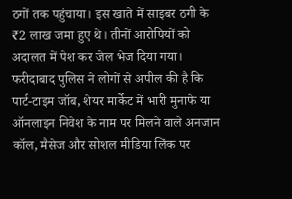ठगों तक पहुंचाया। इस खाते में साइबर ठगी के ₹2 लाख जमा हुए थे। तीनों आरोपियों को अदालत में पेश कर जेल भेज दिया गया।
फरीदाबाद पुलिस ने लोगों से अपील की है कि पार्ट-टाइम जॉब, शेयर मार्केट में भारी मुनाफे या ऑनलाइन निवेश के नाम पर मिलने वाले अनजान कॉल, मैसेज और सोशल मीडिया लिंक पर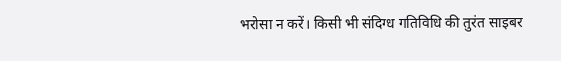भरोसा न करें। किसी भी संदिग्ध गतिविधि की तुरंत साइबर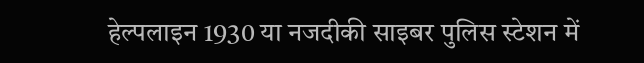हेल्पलाइन 1930 या नजदीकी साइबर पुलिस स्टेशन में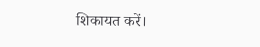शिकायत करें।